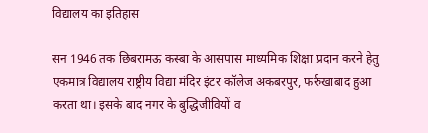विद्यालय का इतिहास

सन 1946 तक छिबरामऊ कस्बा के आसपास माध्यमिक शिक्षा प्रदान करने हेतु एकमात्र विद्यालय राष्ट्रीय विद्या मंदिर इंटर कॉलेज अकबरपुर, फर्रुखाबाद हुआ करता था। इसके बाद नगर के बुद्धिजीवियों व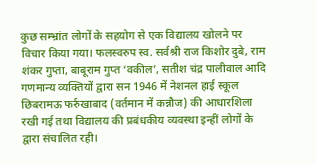कुछ सम्भ्रांत लोगों के सहयोग से एक विद्यालय खोलने पर विचार किया गया। फलस्वरुप स्व. सर्वश्री राज किशोर दुबे, राम शंकर गुप्ता, बाबूराम गुप्त ‘वकील’, सतीश चंद्र पालीवाल आदि गणमान्य व्यक्तियों द्वारा सन 1946 में नेशनल हाई स्कूल छिबरामऊ फर्रुखाबाद (वर्तमान में कन्नौज) की आधारशिला रखी गई तथा विद्यालय की प्रबंधकीय व्यवस्था इन्हीं लोगों के द्वारा संचालित रही।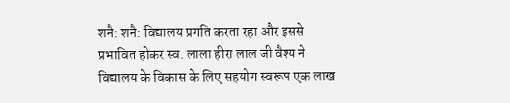शनै: शनै: विद्यालय प्रगति करता रहा और इससे प्रभावित होकर स्व. लाला हीरा लाल जी वैश्य ने विद्यालय के विकास के लिए सहयोग स्वरूप एक लाख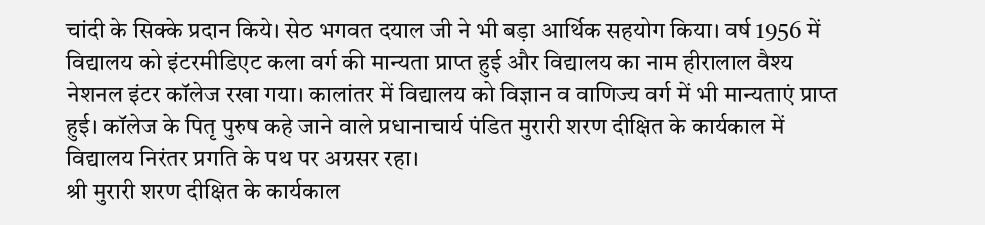चांदी के सिक्के प्रदान किये। सेठ भगवत दयाल जी ने भी बड़ा आर्थिक सहयोग किया। वर्ष 1956 में विद्यालय को इंटरमीडिएट कला वर्ग की मान्यता प्राप्त हुई और विद्यालय का नाम हीरालाल वैश्य नेशनल इंटर कॉलेज रखा गया। कालांतर में विद्यालय को विज्ञान व वाणिज्य वर्ग में भी मान्यताएं प्राप्त हुई। कॉलेज के पितृ पुरुष कहे जाने वाले प्रधानाचार्य पंडित मुरारी शरण दीक्षित के कार्यकाल में विद्यालय निरंतर प्रगति के पथ पर अग्रसर रहा।
श्री मुरारी शरण दीक्षित के कार्यकाल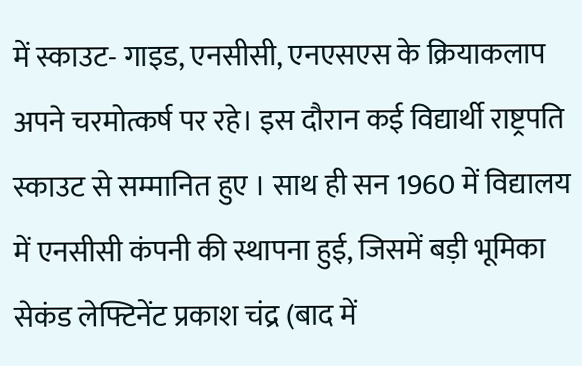में स्काउट- गाइड, एनसीसी, एनएसएस के क्रियाकलाप अपने चरमोत्कर्ष पर रहे। इस दौरान कई विद्यार्थी राष्ट्रपति स्काउट से सम्मानित हुए । साथ ही सन 1960 में विद्यालय में एनसीसी कंपनी की स्थापना हुई, जिसमें बड़ी भूमिका सेकंड लेफ्टिनेंट प्रकाश चंद्र (बाद में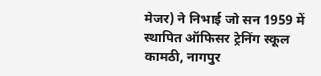मेजर) ने निभाई जो सन 1959 में स्थापित ऑफिसर ट्रेनिंग स्कूल कामठी, नागपुर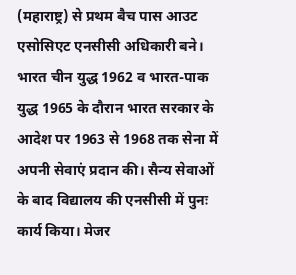(महाराष्ट्र) से प्रथम बैच पास आउट एसोसिएट एनसीसी अधिकारी बने। भारत चीन युद्ध 1962 व भारत-पाक युद्ध 1965 के दौरान भारत सरकार के आदेश पर 1963 से 1968 तक सेना में अपनी सेवाएं प्रदान की। सैन्य सेवाओं के बाद विद्यालय की एनसीसी में पुनः कार्य किया। मेजर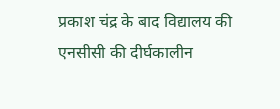प्रकाश चंद्र के बाद विद्यालय की एनसीसी की दीर्घकालीन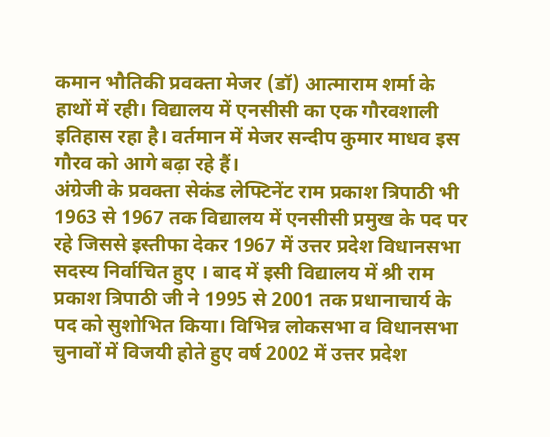कमान भौतिकी प्रवक्ता मेजर (डॉ) आत्माराम शर्मा के हाथों में रही। विद्यालय में एनसीसी का एक गौरवशाली इतिहास रहा है। वर्तमान में मेजर सन्दीप कुमार माधव इस गौरव को आगे बढ़ा रहे हैं।
अंग्रेजी के प्रवक्ता सेकंड लेफ्टिनेंट राम प्रकाश त्रिपाठी भी 1963 से 1967 तक विद्यालय में एनसीसी प्रमुख के पद पर रहे जिससे इस्तीफा देकर 1967 में उत्तर प्रदेश विधानसभा सदस्य निर्वाचित हुए । बाद में इसी विद्यालय में श्री राम प्रकाश त्रिपाठी जी ने 1995 से 2001 तक प्रधानाचार्य के पद को सुशोभित किया। विभिन्न लोकसभा व विधानसभा चुनावों में विजयी होते हुए वर्ष 2002 में उत्तर प्रदेश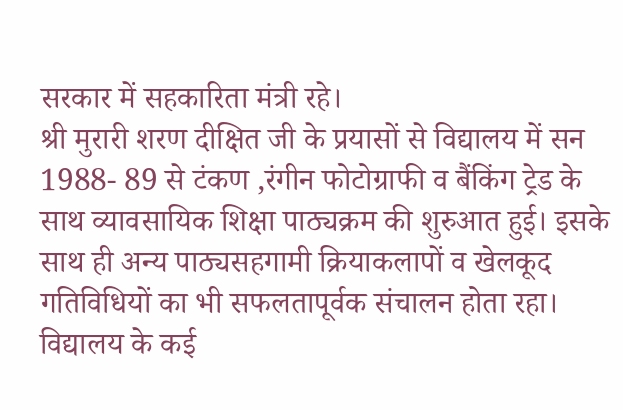सरकार में सहकारिता मंत्री रहे।
श्री मुरारी शरण दीक्षित जी के प्रयासों से विद्यालय में सन 1988- 89 से टंकण ,रंगीन फोटोग्राफी व बैंकिंग ट्रेड के साथ व्यावसायिक शिक्षा पाठ्यक्रम की शुरुआत हुई। इसके साथ ही अन्य पाठ्यसहगामी क्रियाकलापों व खेलकूद गतिविधियों का भी सफलतापूर्वक संचालन होता रहा। विद्यालय के कई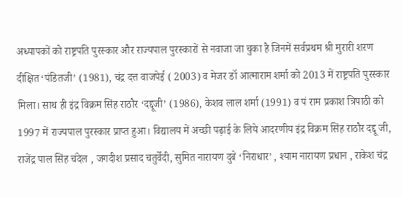अध्यापकों को राष्ट्रपति पुरस्कार और राज्यपाल पुरस्कारों से नवाजा जा चुका है जिनमें सर्वप्रथम श्री मुरारी शरण दीक्षित ‘पंडितजी’ (1981), चंद्र दत्त वाजपेई ( 2003) व मेजर डॉ आत्माराम शर्मा को 2013 में राष्ट्रपति पुरस्कार मिला। साथ ही इंद्र विक्रम सिंह राठौर ‘दद्दूजी’ (1986), केशव लाल शर्मा (1991) व पं राम प्रकाश त्रिपाठी को 1997 में राज्यपाल पुरस्कार प्राप्त हुआ। विद्यालय में अच्छी पढ़ाई के लिये आदरणीय इंद्र विक्रम सिंह राठौर दद्दू जी, राजेंद्र पाल सिंह चंदेल , जगदीश प्रसाद चतुर्वेदी, सुमित नारायण दुबे ‘निराधार’ , श्याम नारायण प्रधान , राकेश चंद्र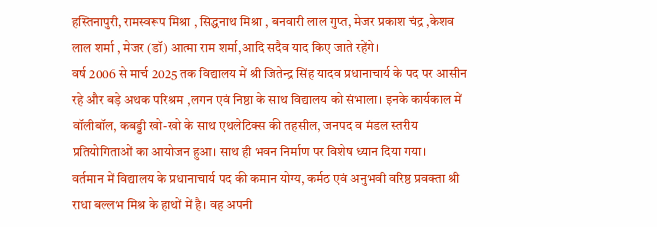हस्तिनापुरी, रामस्वरूप मिश्रा , सिद्धनाथ मिश्रा , बनवारी लाल गुप्त, मेजर प्रकाश चंद्र ,केशव लाल शर्मा , मेजर (डॉ) आत्मा राम शर्मा,आदि सदैव याद किए जाते रहेंगे।
वर्ष 2006 से मार्च 2025 तक विद्यालय में श्री जितेन्द्र सिंह यादव प्रधानाचार्य के पद पर आसीन रहे और बड़े अथक परिश्रम ,लगन एवं निष्ठा के साथ विद्यालय को संभाला। इनके कार्यकाल में वॉलीबॉल, कबड्डी खो-खो के साथ एथलेटिक्स की तहसील, जनपद व मंडल स्तरीय प्रतियोगिताओं का आयोजन हुआ। साथ ही भवन निर्माण पर विशेष ध्यान दिया गया।
वर्तमान में विद्यालय के प्रधानाचार्य पद की कमान योग्य, कर्मठ एवं अनुभवी वरिष्ठ प्रवक्ता श्री राधा बल्लभ मिश्र के हाथों में है। वह अपनी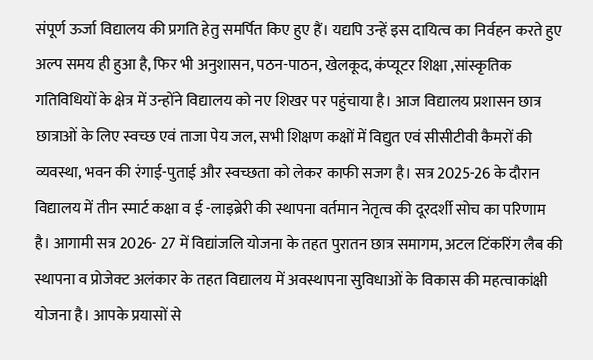संपूर्ण ऊर्जा विद्यालय की प्रगति हेतु समर्पित किए हुए हैं। यद्यपि उन्हें इस दायित्व का निर्वहन करते हुए अल्प समय ही हुआ है, फिर भी अनुशासन, पठन-पाठन, खेलकूद, कंप्यूटर शिक्षा ,सांस्कृतिक गतिविधियों के क्षेत्र में उन्होंने विद्यालय को नए शिखर पर पहुंचाया है। आज विद्यालय प्रशासन छात्र छात्राओं के लिए स्वच्छ एवं ताजा पेय जल, सभी शिक्षण कक्षों में विद्युत एवं सीसीटीवी कैमरों की व्यवस्था, भवन की रंगाई-पुताई और स्वच्छता को लेकर काफी सजग है। सत्र 2025-26 के दौरान विद्यालय में तीन स्मार्ट कक्षा व ई -लाइब्रेरी की स्थापना वर्तमान नेतृत्व की दूरदर्शी सोच का परिणाम है। आगामी सत्र 2026- 27 में विद्यांजलि योजना के तहत पुरातन छात्र समागम, अटल टिंकरिंग लैब की स्थापना व प्रोजेक्ट अलंकार के तहत विद्यालय में अवस्थापना सुविधाओं के विकास की महत्वाकांक्षी योजना है। आपके प्रयासों से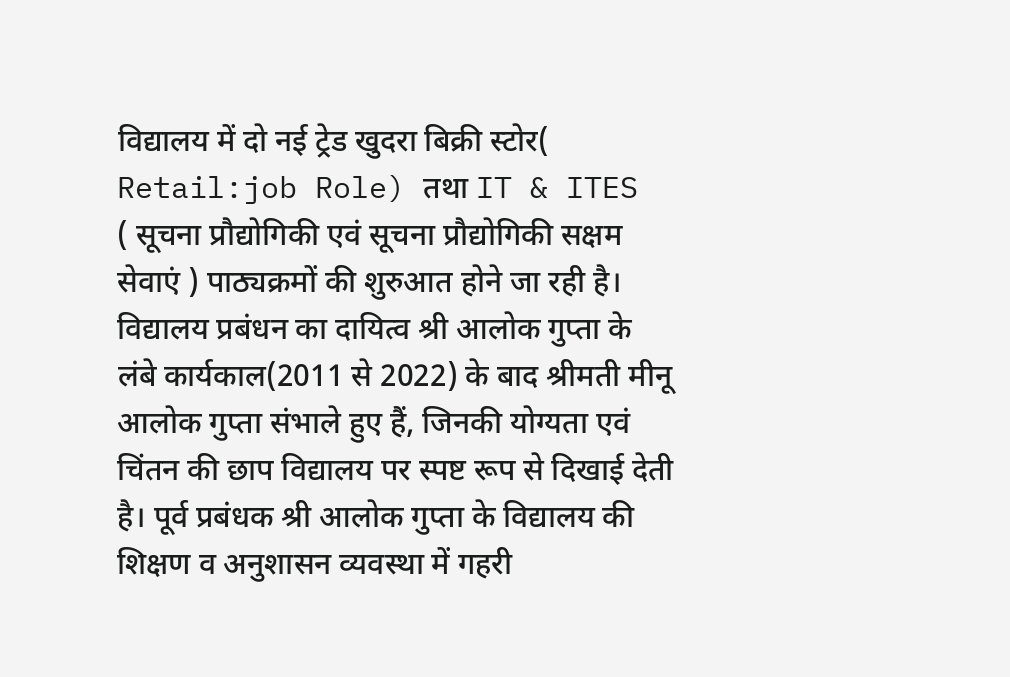विद्यालय में दो नई ट्रेड खुदरा बिक्री स्टोर( Retail:job Role) तथा IT & ITES ( सूचना प्रौद्योगिकी एवं सूचना प्रौद्योगिकी सक्षम सेवाएं ) पाठ्यक्रमों की शुरुआत होने जा रही है।
विद्यालय प्रबंधन का दायित्व श्री आलोक गुप्ता के लंबे कार्यकाल(2011 से 2022) के बाद श्रीमती मीनू आलोक गुप्ता संभाले हुए हैं, जिनकी योग्यता एवं चिंतन की छाप विद्यालय पर स्पष्ट रूप से दिखाई देती है। पूर्व प्रबंधक श्री आलोक गुप्ता के विद्यालय की शिक्षण व अनुशासन व्यवस्था में गहरी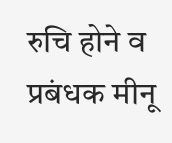रुचि होने व प्रबंधक मीनू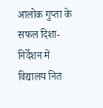आलोक गुप्ता के सफल दिशा-निर्देशन में विद्यालय नित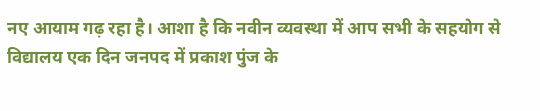नए आयाम गढ़ रहा है। आशा है कि नवीन व्यवस्था में आप सभी के सहयोग से विद्यालय एक दिन जनपद में प्रकाश पुंज के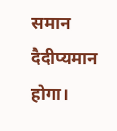समान दैदीप्यमान होगा।